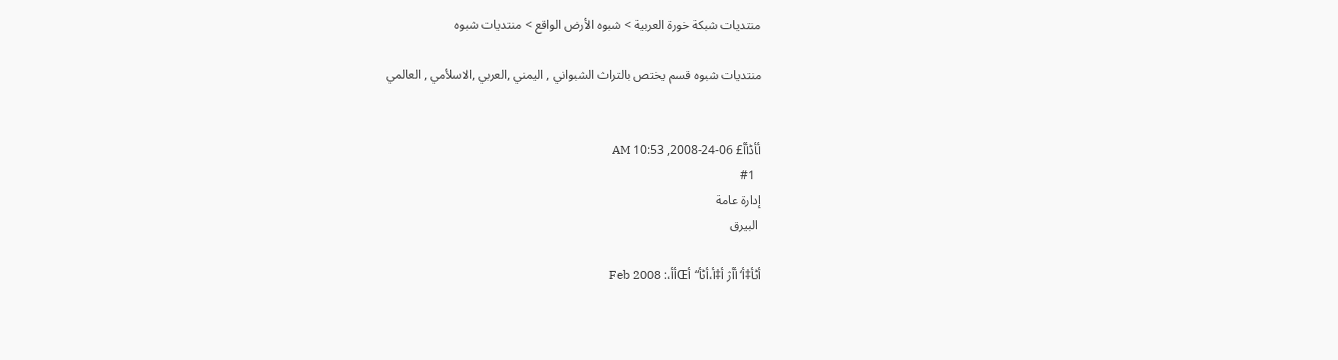منتديات شبكة خورة العربية > شبوه الأرض الواقع > منتديات شبوه

منتديات شبوه قسم يختص بالتراث الشبواني , اليمني ,العربي ,الاسلأمي , العالمي


أ‍أڈأأ£ 06-24-2008, 10:53 AM
  #1
إدارة عامة
 البيرق

أٹأ‡أ‘أأژ أ‡أ،أٹأ“أŒأأ،: Feb 2008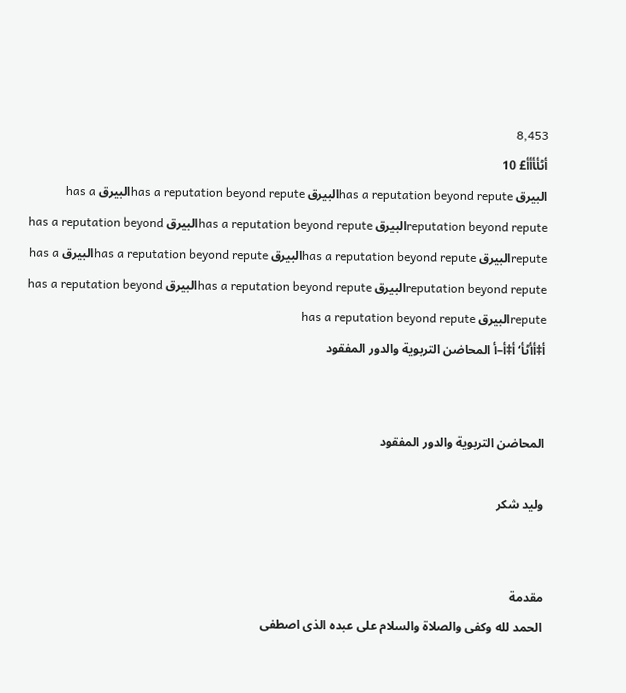8,453
أٹأ‍أأأ£ 10
البيرق has a reputation beyond reputeالبيرق has a reputation beyond reputeالبيرق has a reputation beyond reputeالبيرق has a reputation beyond reputeالبيرق has a reputation beyond reputeالبيرق has a reputation beyond reputeالبيرق has a reputation beyond reputeالبيرق has a reputation beyond reputeالبيرق has a reputation beyond reputeالبيرق has a reputation beyond reputeالبيرق has a reputation beyond repute
أ‡أ‌أٹأ‘أ‡أ–أ المحاضن التربوية والدور المفقود


المحاضن التربوية والدور المفقود

وليد شكر


مقدمة
الحمد لله وكفى والصلاة والسلام على عبده الذى اصطفى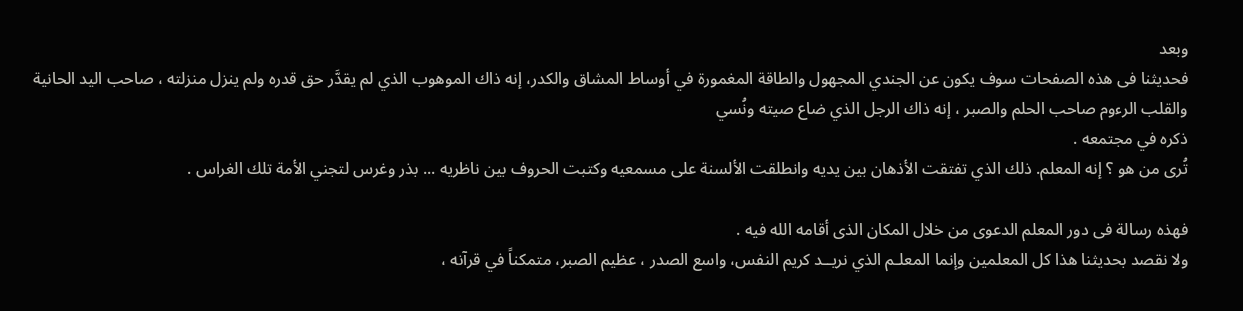وبعد
فحديثنا فى هذه الصفحات سوف يكون عن الجندي المجهول والطاقة المغمورة في أوساط المشاق والكدر، إنه ذاك الموهوب الذي لم يقدَّر حق قدره ولم ينزل منزلته ، صاحب اليد الحانية والقلب الرءوم صاحب الحلم والصبر ، إنه ذاك الرجل الذي ضاع صيته ونُسي
ذكره في مجتمعه .
تُرى من هو ؟ إنه المعلم. ذلك الذي تفتقت الأذهان بين يديه وانطلقت الألسنة على مسمعيه وكتبت الحروف بين ناظريه ... بذر وغرس لتجني الأمة تلك الغراس .

فهذه رسالة فى دور المعلم الدعوى من خلال المكان الذى أقامه الله فيه .
ولا نقصد بحديثنا هذا كل المعلمين وإنما المعلـم الذي نريــد كريم النفس، واسع الصدر ، عظيم الصبر، متمكناً في قرآنه ،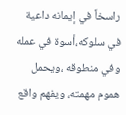راسخاً في إيمانه داعية في سلوكه،أسوة في عمله وفي منطوقه ،ويحمل هموم مهمته، ويفهم واقع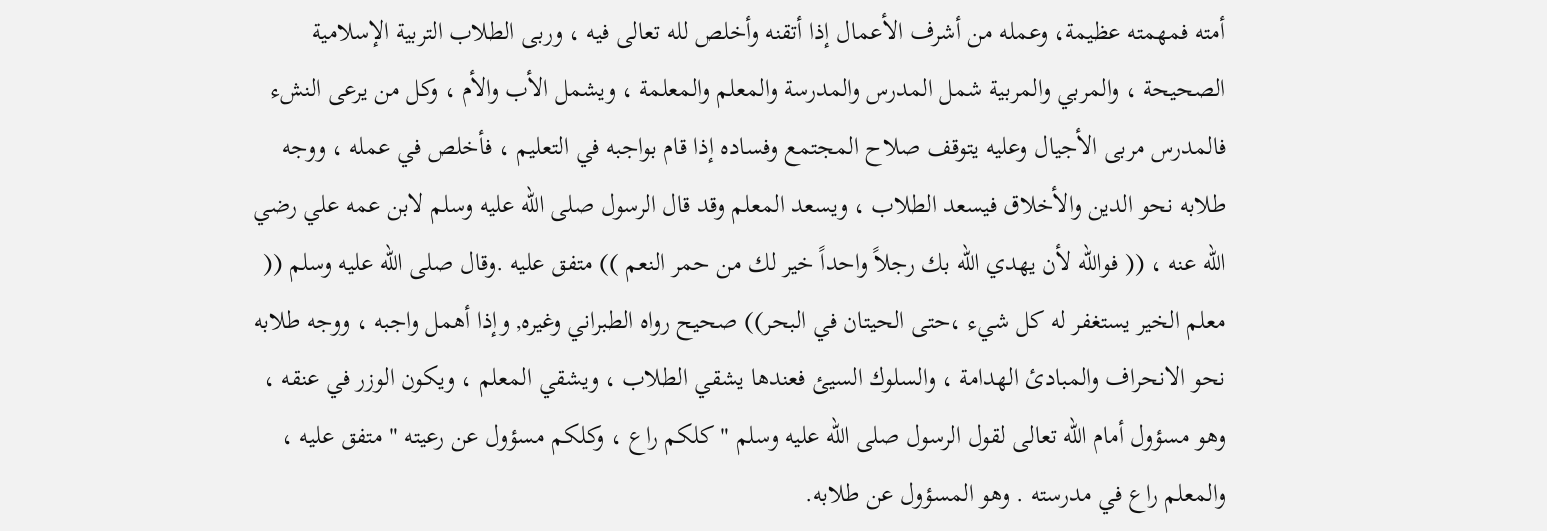أمته فمهمته عظيمة، وعمله من أشرف الأعمال إذا أتقنه وأخلص لله تعالى فيه ، وربى الطلاب التربية الإسلامية الصحيحة ، والمربي والمربية شمل المدرس والمدرسة والمعلم والمعلمة ، ويشمل الأب والأم ، وكل من يرعى النشء فالمدرس مربى الأجيال وعليه يتوقف صلاح المجتمع وفساده إذا قام بواجبه في التعليم ، فأخلص في عمله ، ووجه طلابه نحو الدين والأخلاق فيسعد الطلاب ، ويسعد المعلم وقد قال الرسول صلى الله عليه وسلم لابن عمه علي رضي الله عنه ، (( فوالله لأن يهدي الله بك رجلاً واحداً خير لك من حمر النعم )) متفق عليه .وقال صلى الله عليه وسلم (( معلم الخير يستغفر له كل شيء ،حتى الحيتان في البحر)) صحيح رواه الطبراني وغيره, وإذا أهمل واجبه ، ووجه طلابه نحو الانحراف والمبادئ الهدامة ، والسلوك السيئ فعندها يشقي الطلاب ، ويشقي المعلم ، ويكون الوزر في عنقه ، وهو مسؤول أمام الله تعالى لقول الرسول صلى الله عليه وسلم " كلكم راع ، وكلكم مسؤول عن رعيته " متفق عليه ، والمعلم راع في مدرسته . وهو المسؤول عن طلابه.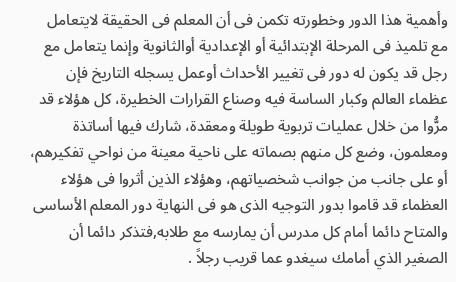وأهمية هذا الدور وخطورته تكمن فى أن المعلم فى الحقيقة لايتعامل مع تلميذ فى المرحلة الإبتدائية أو الإعدادية أوالثانوية وإنما يتعامل مع رجل قد يكون له دور فى تغيير الأحداث أوعمل يسجله التاريخ فإن عظماء العالم وكبار الساسة فيه وصناع القرارات الخطيرة، كل هؤلاء قد مرُّوا من خلال عمليات تربوية طويلة ومعقدة، شارك فيها أساتذة ومعلمون، وضع كل منهم بصماته على ناحية معينة من نواحي تفكيرهم، أو على جانب من جوانب شخصياتهم، وهؤلاء الذين أثروا فى هؤلاء العظماء قد قاموا بدور التوجيه الذى هو فى النهاية دور المعلم الأساسى والمتاح دائما أمام كل مدرس أن يمارسه مع طلابه,فتذكر دائما أن الصغير الذي أمامك سيغدو عما قريب رجلاً .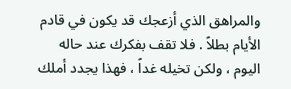والمراهق الذي أزعجك قد يكون في قادم الأيام بطلاً . فلا تقف بفكرك عند حاله اليوم ، ولكن تخيله غداً ، فهذا يجدد أملك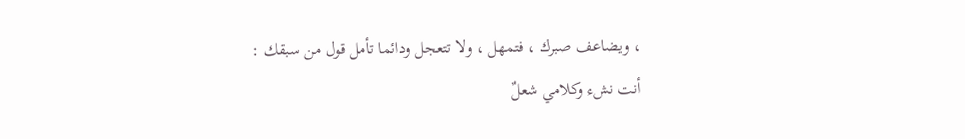، ويضاعف صبرك ، فتمهل ، ولا تتعجل ودائما تأمل قول من سبقك :
أنت نشء وكلامي شعلٌ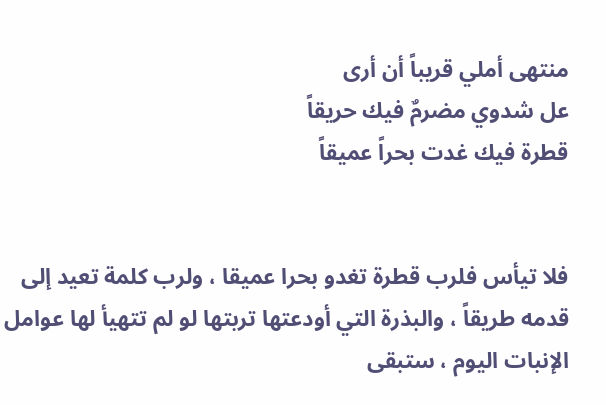منتهى أملي قريباً أن أرى
عل شدوي مضرمٌ فيك حريقاً
قطرة فيك غدت بحراً عميقاً


فلا تيأس فلرب قطرة تغدو بحرا عميقا ، ولرب كلمة تعيد إلى قدمه طريقاً ، والبذرة التي أودعتها تربتها لو لم تتهيأ لها عوامل الإنبات اليوم ، ستبقى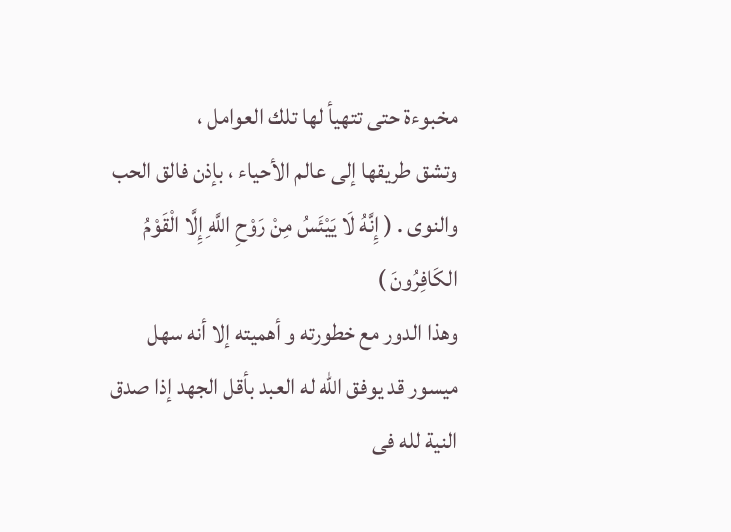مخبوءة حتى تتهيأ لها تلك العوامل ،
وتشق طريقها إلى عالم الأحياء ، بإذن فالق الحب والنوى . ( إِنَّهُ لَا يَيْئَسُ مِنْ رَوْحِ اللَّهِ إِلَّا الْقَوْمُ الكَافِرُونَ )
وهذا الدور مع خطورته و أهميته إلا أنه سهل ميسور قد يوفق الله له العبد بأقل الجهد إذا صدق النية لله فى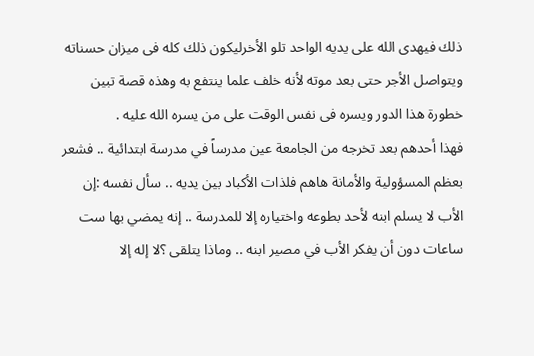ذلك فيهدى الله على يديه الواحد تلو الأخرليكون ذلك كله فى ميزان حسناته ويتواصل الأجر حتى بعد موته لأنه خلف علما ينتفع به وهذه قصة تبين خطورة هذا الدور ويسره فى نفس الوقت على من يسره الله عليه .
فهذا أحدهم بعد تخرجه من الجامعة عين مدرساً في مدرسة ابتدائية .. فشعر بعظم المسؤولية والأمانة هاهم فلذات الأكباد بين يديه .. سأل نفسه :إن الأب لا يسلم ابنه لأحد بطوعه واختياره إلا للمدرسة .. إنه يمضي بها ست ساعات دون أن يفكر الأب في مصير ابنه .. وماذا يتلقى ؟لا إله إلا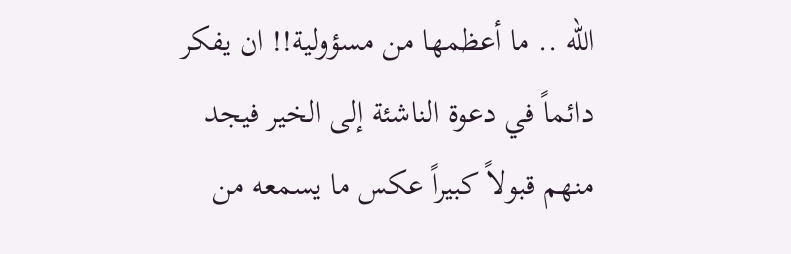الله .. ما أعظمها من مسؤولية!! ان يفكر دائماً في دعوة الناشئة إلى الخير فيجد منهم قبولاً كبيراً عكس ما يسمعه من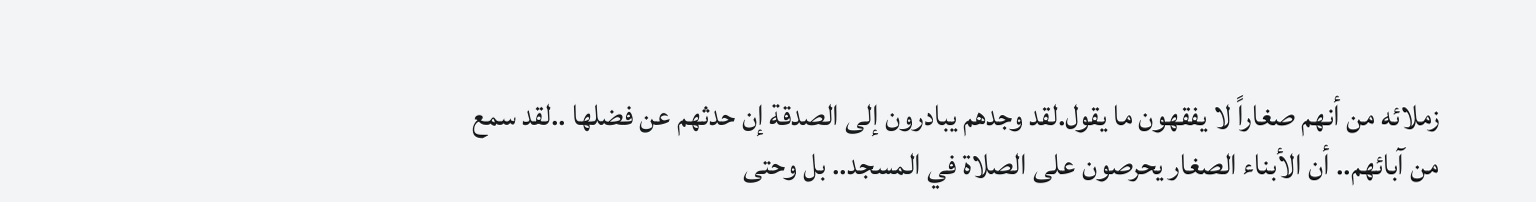زملائه من أنهم صغاراً لا يفقهون ما يقول.لقد وجدهم يبادرون إلى الصدقة إن حدثهم عن فضلها ..لقد سمع من آبائهم.. أن الأبناء الصغار يحرصون على الصلاة في المسجد.. بل وحتى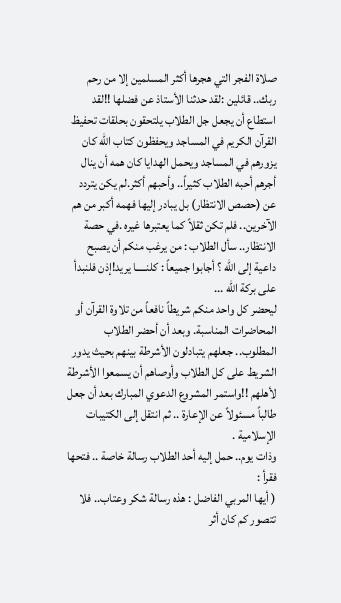صلاة الفجر التي هجرها أكثر المسلمين إلا من رحم ربك.. قائلين :لقد حدثنا الأستاذ عن فضلها !!لقد استطاع أن يجعل جل الطلاب يلتحقون بحلقات تحفيظ القرآن الكريم في المساجد ويحفظون كتاب الله كان يزورهم في المساجد ويحمل الهدايا كان همه أن ينال أجرهم أحبه الطلاب كثيراً.. وأحبهم أكثر.لم يكن يتردد عن (حصص الانتظار) بل يبادر إليها فهمه أكبر من هم الآخرين.. فلم تكن ثقلاً كما يعتبرها غيره .في حصة الانتظار.. سأل الطلاب : من يرغب منكم أن يصبح داعية إلى الله ؟ أجابوا جميعاً : كلنـــــا يريد!إذن فلنبدأ على بركة الله ...
ليحضر كل واحد منكم شريطاً نافعاً من تلاوة القرآن أو المحاضرات المناسبة. وبعد أن أحضر الطلاب المطلوب.. جعلهم يتبادلون الأشرطة بينهم بحيث يدور الشريط على كل الطلاب وأوصاهم أن يسمعوا الأشرطة لأهلهم !!واستمر المشروع الدعوي المبارك بعد أن جعل طالباً مسئولاً عن الإعارة .. ثم انتقل إلى الكتيبات الإسلامية .
وذات يوم.. حمل إليه أحد الطلاب رسالة خاصة .. فتحها فقرأ :
( أيها المربي الفاضل : هذه رسالة شكر وعتاب.. فلا تتصور كم كان أثر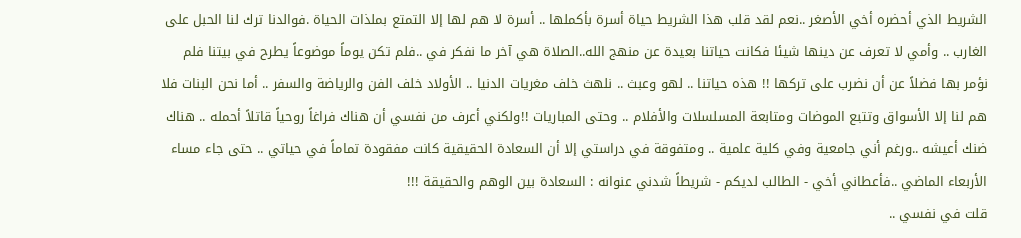الشريط الذي أحضره أخي الأصغر ..نعم لقد قلب هذا الشريط حياة أسرة بأكملها .. أسرة لا هم لها إلا التمتع بملذات الحياة .فوالدنا ترك لنا الحبل على الغارب .. وأمي لا تعرف عن دينها شيئا فكانت حياتنا بعيدة عن منهج الله..الصلاة هي آخر ما نفكر في ..فلم تكن يوماً موضوعاً يطرح في بيتنا فلم نؤمر بها فضلاً عن أن نضرب على تركها !! هذه حياتنا .. لهو وعبث .. نلهث خلف مغريات الدنيا .. الأولاد خلف الفن والرياضة والسفر .. أما نحن البنات فلا هم لنا إلا الأسواق وتتبع الموضات ومتابعة المسلسلات والأفلام .. وحتى المباريات !!ولكني أعرف من نفسي أن هناك فراغاً روحياً قاتلاً أحمله .. هناك ضنك أعيشه ..ورغم أني جامعية وفي كلية علمية .. ومتفوقة في دراستي إلا أن السعادة الحقيقية كانت مفقودة تماماً في حياتي .. حتى جاء مساء الأربعاء الماضي ..فأعطاني أخي - الطالب لديكم - شريطاً شدني عنوانه : السعادة بين الوهم والحقيقة !!!
قلت في نفسي ..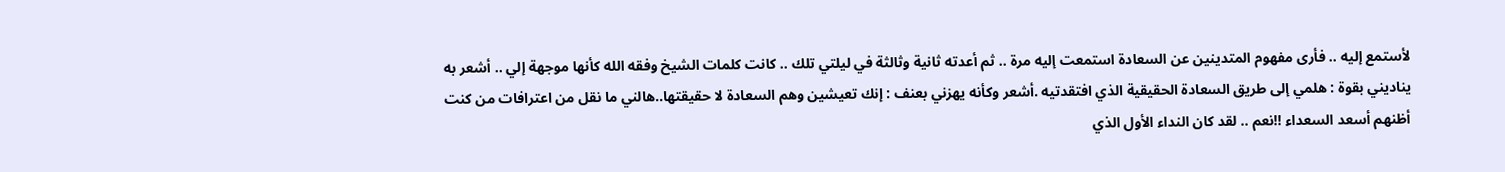لأستمع إليه .. فأرى مفهوم المتدينين عن السعادة استمعت إليه مرة .. ثم أعدته ثانية وثالثة في ليلتي تلك .. كانت كلمات الشيخ وفقه الله كأنها موجهة إلي .. أشعر به يناديني بقوة : هلمي إلى طريق السعادة الحقيقية الذي افتقدتيه .أشعر وكأنه يهزني بعنف : إنك تعيشين وهم السعادة لا حقيقتها..هالني ما نقل من اعترافات من كنت أظنهم أسعد السعداء !!نعم .. لقد كان النداء الأول الذي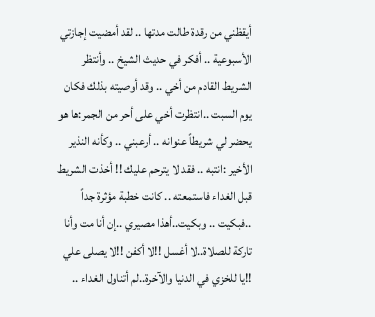أيقظني من رقدة طالت مدتها .. لقد أمضيت إجازتي الأسبوعية .. أفكر في حديث الشيخ .. وأنتظر الشريط القادم من أخي .. وقد أوصيته بذلك فكان يوم السبت ..انتظرت أخي على أحر من الجمر:ها هو يحضر لي شريطاً عنوانه .. أرعبني .. وكأنه النذير الأخير :انتبه .. فقد لا يترحم عليك !! أخذت الشريط قبل الغداء فاستمعته .. كانت خطبة مؤثرة جداً ..فبكيت .. وبكيت..أهذا مصيري ..إن أنا مت وأنا تاركة للصلاة..لا أغسل !!لا أكفن !!لا يصلى علي !!يا للخزي في الدنيا والآخرة..لم أتناول الغداء ..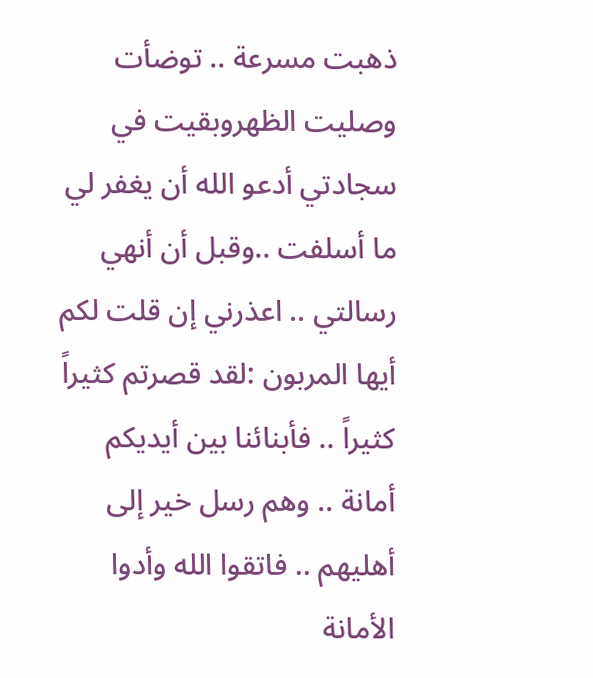ذهبت مسرعة .. توضأت وصليت الظهروبقيت في سجادتي أدعو الله أن يغفر لي ما أسلفت ..وقبل أن أنهي رسالتي .. اعذرني إن قلت لكم أيها المربون :لقد قصرتم كثيراً كثيراً .. فأبنائنا بين أيديكم أمانة .. وهم رسل خير إلى أهليهم .. فاتقوا الله وأدوا الأمانة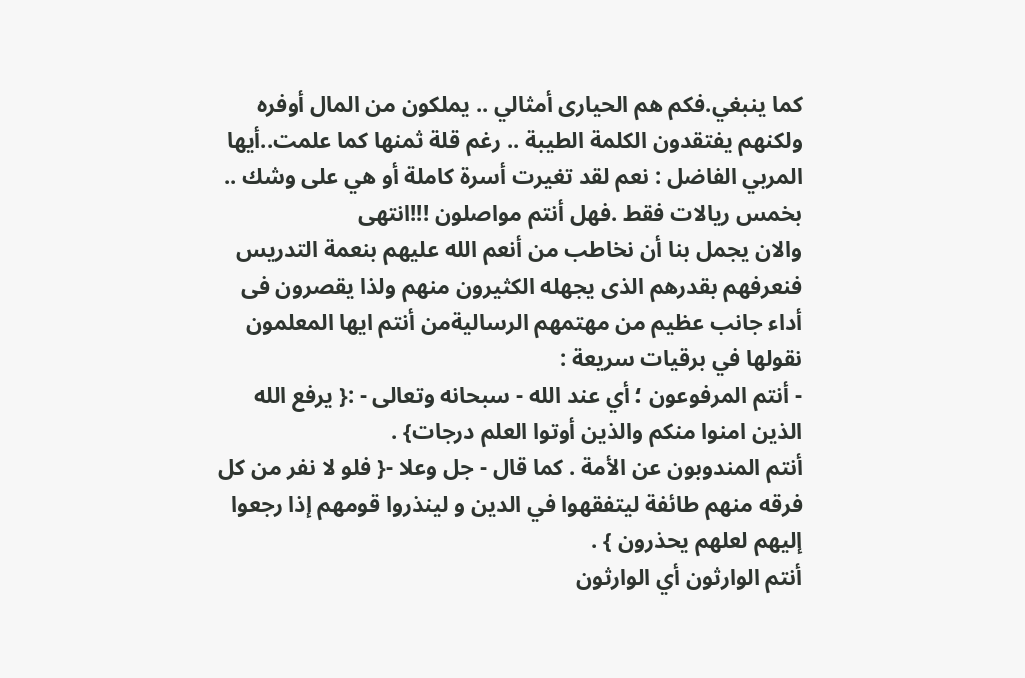كما ينبغي.فكم هم الحيارى أمثالي .. يملكون من المال أوفره ولكنهم يفتقدون الكلمة الطيبة .. رغم قلة ثمنها كما علمت..أيها المربي الفاضل : نعم لقد تغيرت أسرة كاملة أو هي على وشك .. بخمس ريالات فقط .فهل أنتم مواصلون !!!انتهى
والان يجمل بنا أن نخاطب من أنعم الله عليهم بنعمة التدريس فنعرفهم بقدرهم الذى يجهله الكثيرون منهم ولذا يقصرون فى أداء جانب عظيم من مهتمهم الرساليةمن أنتم ايها المعلمون نقولها في برقيات سريعة :
- أنتم المرفوعون ؛ أي عند الله - سبحانه وتعالى - :{ يرفع الله الذين امنوا منكم والذين أوتوا العلم درجات} .
أنتم المندوبون عن الأمة . كما قال - جل وعلا -{ فلو لا نفر من كل فرقه منهم طائفة ليتفقهوا في الدين و لينذروا قومهم إذا رجعوا إليهم لعلهم يحذرون } .
أنتم الوارثون أي الوارثون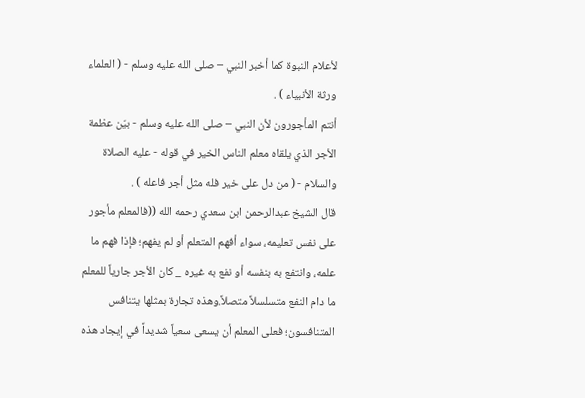لأعلام النبوة كما أخبر النبي – صلى الله عليه وسلم - ( العلماء ورثة الأنبياء ) .
أنتم المأجورون لأن النبي – صلى الله عليه وسلم - بيّن عظمة الأجر الذي يلقاه معلم الناس الخير في قوله - عليه الصلاة والسلام - ( من دل على خير فله مثل أجر فاعله ) .
قال الشيخ عبدالرحمن ابن سعدي رحمه الله ((فالمعلم مأجور على نفس تعليمه، سواء أفهم المتعلم أو لم يفهم؛ فإذا فهم ما علمه، وانتفع به بنفسه أو نفع به غيره _ كان الأجر جارياً للمعلم ما دام النفع متسلسلاً متصلاً.وهذه تجارة بمثلها يتنافس المتنافسون؛ فعلى المعلم أن يسعى سعياً شديداً في إيجاد هذه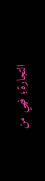التجارة؛ فهي من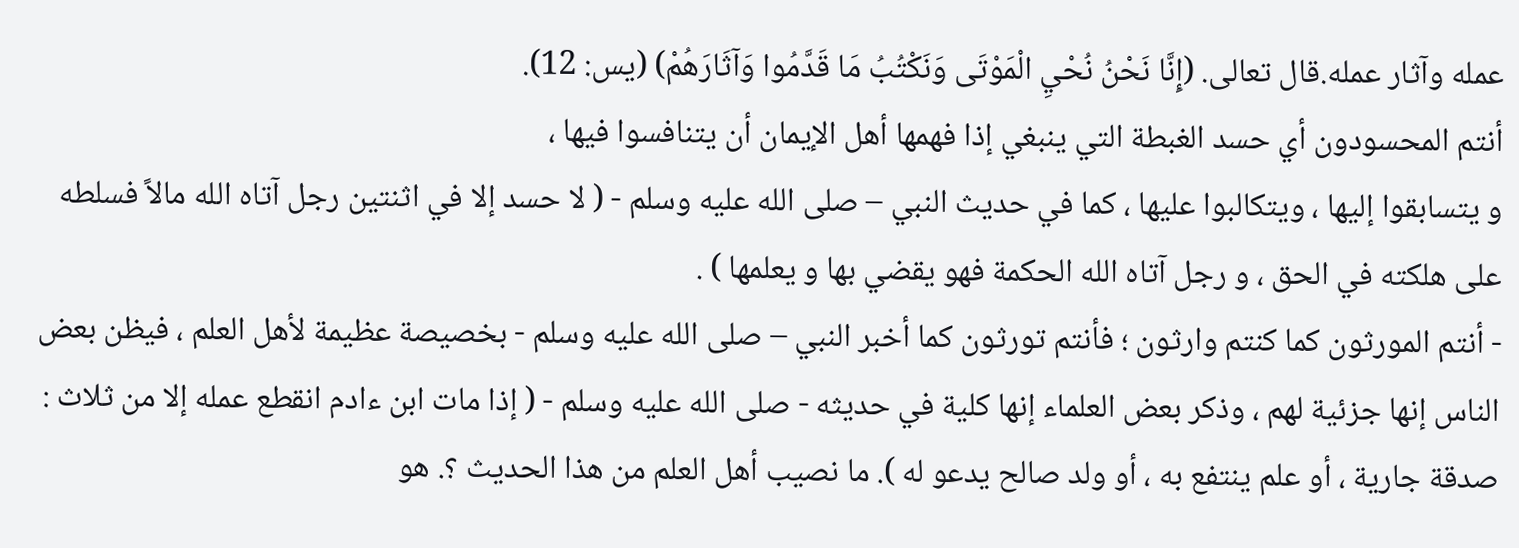عمله وآثار عمله.قال تعالى. (إِنَّا نَحْنُ نُحْيِ الْمَوْتَى وَنَكْتُبُ مَا قَدَّمُوا وَآثَارَهُمْ) (يس: 12).
أنتم المحسودون أي حسد الغبطة التي ينبغي إذا فهمها أهل الإيمان أن يتنافسوا فيها ،
و يتسابقوا إليها ، ويتكالبوا عليها ، كما في حديث النبي – صلى الله عليه وسلم - ( لا حسد إلا في اثنتين رجل آتاه الله مالاً فسلطه على هلكته في الحق ، و رجل آتاه الله الحكمة فهو يقضي بها و يعلمها ) .
- أنتم المورثون كما كنتم وارثون ؛ فأنتم تورثون كما أخبر النبي – صلى الله عليه وسلم - بخصيصة عظيمة لأهل العلم ، فيظن بعض الناس إنها جزئية لهم ، وذكر بعض العلماء إنها كلية في حديثه - صلى الله عليه وسلم - ( إذا مات ابن ءادم انقطع عمله إلا من ثلاث : صدقة جارية ، أو علم ينتفع به ، أو ولد صالح يدعو له ). ما نصيب أهل العلم من هذا الحديث ؟. هو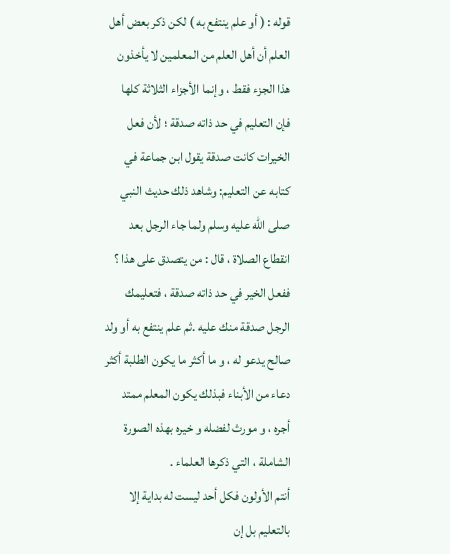قوله : ( أو علم ينتفع به ) لكن ذكر بعض أهل العلم أن أهل العلم من المعلمين لا يأخذون هذا الجزء فقط ، وإنما الأجزاء الثلاثة كلها فإن التعليم في حد ذاته صدقة ؛ لأن فعل الخيرات كانت صدقة يقول ابن جماعة في كتابه عن التعليم: وشاهد ذلك حديث النبي صلى الله عليه وسلم ولما جاء الرجل بعد انقطاع الصلاة ، قال : من يتصدق على هذا ؟ ففعل الخير في حد ذاته صدقة ، فتعليمك الرجل صدقة منك عليه .ثم علم ينتفع به أو ولد صالح يدعو له ، و ما أكثر ما يكون الطلبة أكثر دعاء من الأبناء فبذلك يكون المعلم ممتد أجره ، و مورث لفضله و خيره بهذه الصورة الشاملة ، التي ذكرها العلماء .
أنتم الأولون فكل أحد ليست له بداية إلا بالتعليم بل إن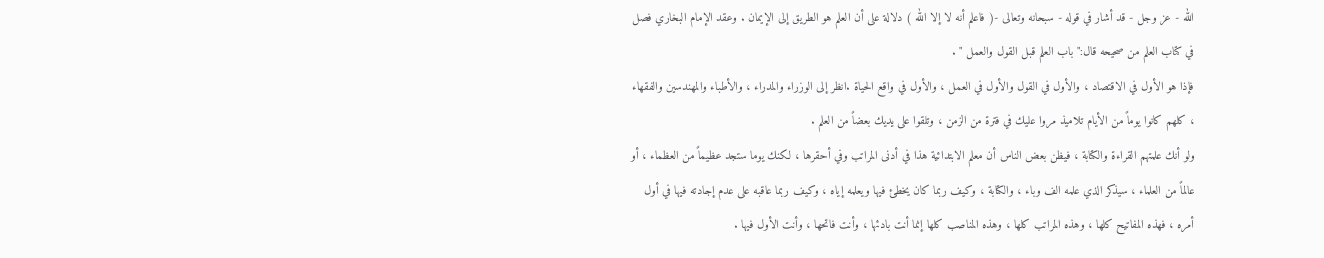الله - عز وجل - قد أشار في قوله - سبحانه وتعالى -( فاعلم أنه لا إلا الله ) دلالة على أن العلم هو الطريق إلى الإيمان . وعقد الإمام البخاري فصل في كتاب العلم من صحيحه قال:" باب العلم قبل القول والعمل " .
فإذا هو الأول في الاقتصاد ، والأول في القول والأول في العمل ، والأول في واقع الحياة .انظر إلى الوزراء والمدراء ، والأطباء والمهندسين والفقهاء ، كلهم كانوا يوماً من الأيام تلاميذ مروا عليك في فترة من الزمن ، وتلقوا على يديك بعضاً من العلم .
ولو أنك علمتهم القراءة والكتابة ، فيظن بعض الناس أن معلم الابتدائية هذا في أدنى المراتب وفي أحقرها ، لكنك يوما ستجد عظيماً من العظماء ، أو عالماً من العلماء ، سيذكر الذي علمه الف وباء ، والكتابة ، وكيف ربما كان يخطئ فيها ويعلمه إياه ، وكيف ربما عاقبه على عدم إجادته فيها في أول أمره ، فهذه المفاتيح كلها ، وهذه المراتب كلها ، وهذه المناصب كلها إنما أنت بادئها ، وأنت فاتحها ، وأنت الأول فيها .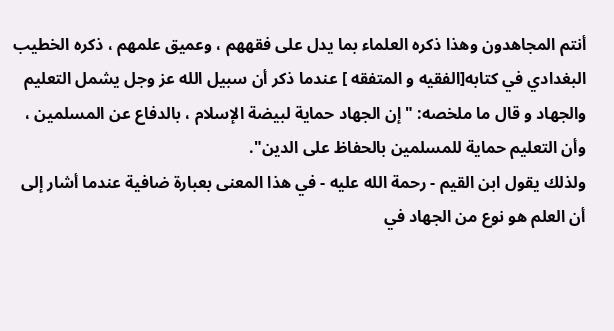أنتم المجاهدون وهذا ذكره العلماء بما يدل على فقههم ، وعميق علمهم ، ذكره الخطيب البغدادي في كتابه[الفقيه و المتفقه ] عندما ذكر أن سبيل الله عز وجل يشمل التعليم والجهاد و قال ما ملخصه: " إن الجهاد حماية لبيضة الإسلام ، بالدفاع عن المسلمين ، وأن التعليم حماية للمسلمين بالحفاظ على الدين".
ولذلك يقول ابن القيم - رحمة الله عليه - في هذا المعنى بعبارة ضافية عندما أشار إلى أن العلم هو نوع من الجهاد في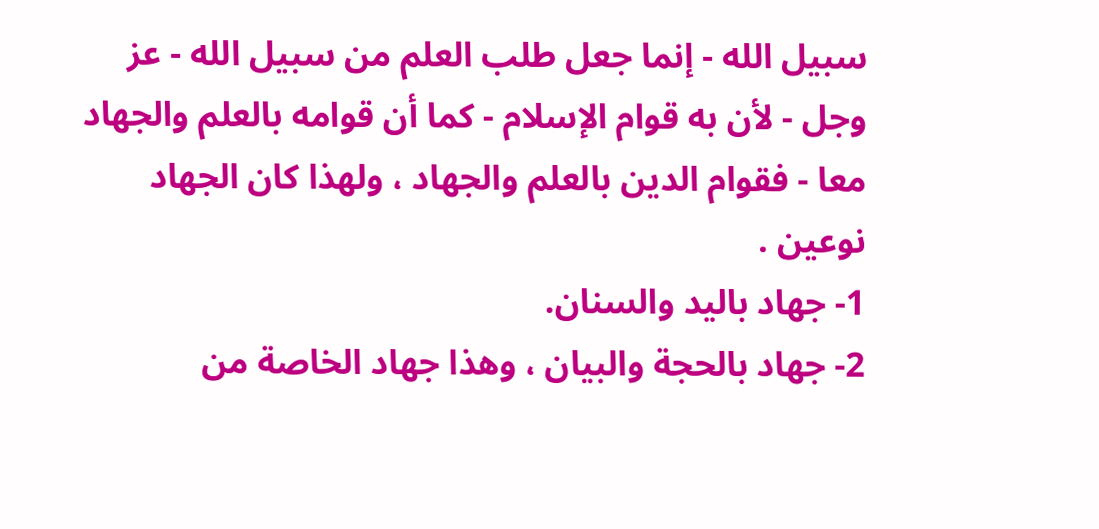سبيل الله - إنما جعل طلب العلم من سبيل الله - عز وجل - لأن به قوام الإسلام - كما أن قوامه بالعلم والجهاد معا - فقوام الدين بالعلم والجهاد ، ولهذا كان الجهاد نوعين .
1- جهاد باليد والسنان.
2- جهاد بالحجة والبيان ، وهذا جهاد الخاصة من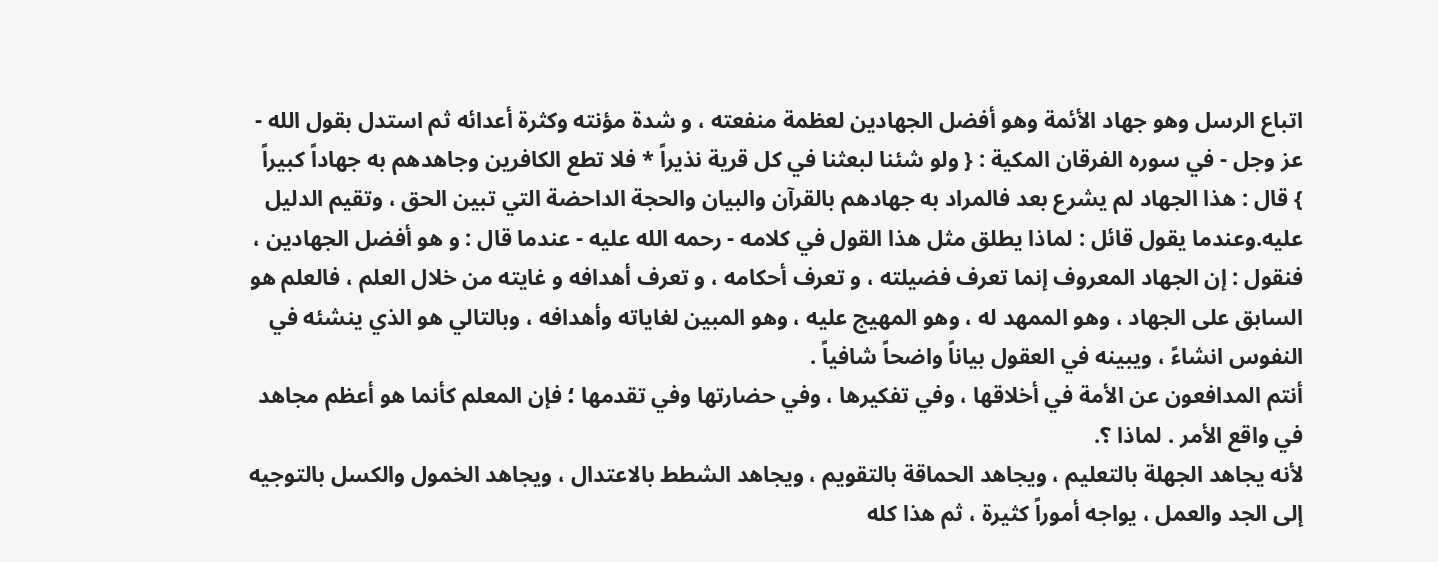اتباع الرسل وهو جهاد الأئمة وهو أفضل الجهادين لعظمة منفعته ، و شدة مؤنته وكثرة أعدائه ثم استدل بقول الله - عز وجل - في سوره الفرقان المكية : { ولو شئنا لبعثنا في كل قرية نذيراً * فلا تطع الكافرين وجاهدهم به جهاداً كبيراً } قال : هذا الجهاد لم يشرع بعد فالمراد به جهادهم بالقرآن والبيان والحجة الداحضة التي تبين الحق ، وتقيم الدليل عليه.وعندما يقول قائل : لماذا يطلق مثل هذا القول في كلامه - رحمه الله عليه - عندما قال : و هو أفضل الجهادين ، فنقول : إن الجهاد المعروف إنما تعرف فضيلته ، و تعرف أحكامه ، و تعرف أهدافه و غايته من خلال العلم ، فالعلم هو السابق على الجهاد ، وهو الممهد له ، وهو المهيج عليه ، وهو المبين لغاياته وأهدافه ، وبالتالي هو الذي ينشئه في النفوس انشاءً ، ويبينه في العقول بياناً واضحاً شافياً .
أنتم المدافعون عن الأمة في أخلاقها ، وفي تفكيرها ، وفي حضارتها وفي تقدمها ؛ فإن المعلم كأنما هو أعظم مجاهد في واقع الأمر . لماذا ؟.
لأنه يجاهد الجهلة بالتعليم ، ويجاهد الحماقة بالتقويم ، ويجاهد الشطط بالاعتدال ، ويجاهد الخمول والكسل بالتوجيه إلى الجد والعمل ، يواجه أموراً كثيرة ، ثم هذا كله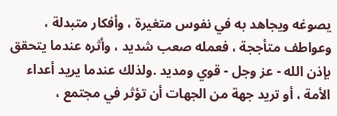يصوغه ويجاهد به في نفوس متغيرة ، وأفكار متبدلة ، وعواطف متأججة ، فعمله صعب شديد ، وأثره عندما يتحقق بإذن الله - عز وجل - قوي ومديد .ولذلك عندما يريد أعداء الأمة ، أو تريد جهة من الجهات أن تؤثر في مجتمع ،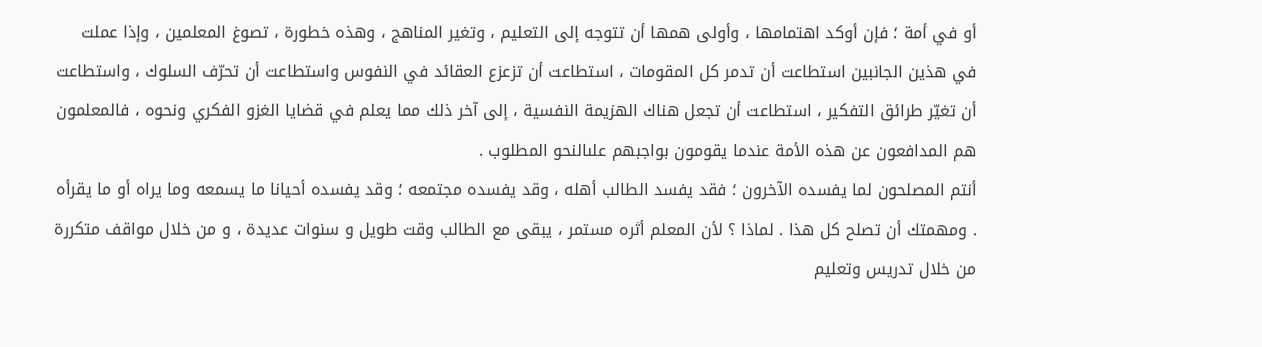أو في أمة ؛ فإن أوكد اهتمامها ، وأولى همها أن تتوجه إلى التعليم ، وتغير المناهج ، وهذه خطورة ، تصوغ المعلمين ، وإذا عملت في هذين الجانبين استطاعت أن تدمر كل المقومات ، استطاعت أن تزعزع العقائد في النفوس واستطاعت أن تحرّف السلوك ، واستطاعت أن تغيّر طرائق التفكير ، استطاعت أن تجعل هناك الهزيمة النفسية ، إلى آخر ذلك مما يعلم في قضايا الغزو الفكري ونحوه ، فالمعلمون هم المدافعون عن هذه الأمة عندما يقومون بواجبهم علىالنحو المطلوب .
أنتم المصلحون لما يفسده الآخرون ؛ فقد يفسد الطالب أهله ، وقد يفسده مجتمعه ؛ وقد يفسده أحيانا ما يسمعه وما يراه أو ما يقرأه . ومهمتك أن تصلح كل هذا . لماذا ؟ لأن المعلم أثره مستمر ، يبقى مع الطالب وقت طويل و سنوات عديدة ، و من خلال مواقف متكررة من خلال تدريس وتعليم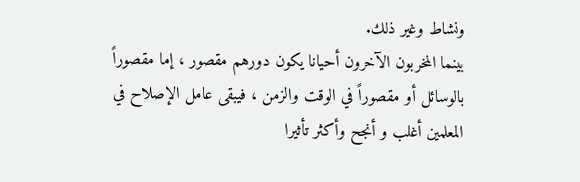ونشاط وغير ذلك.
بينما المخربون الآخرون أحيانا يكون دورهم مقصور ، إما مقصوراً بالوسائل أو مقصوراً في الوقت والزمن ، فيبقى عامل الإصلاح في المعلمين أغلب و أنجح وأكثر تأثيرا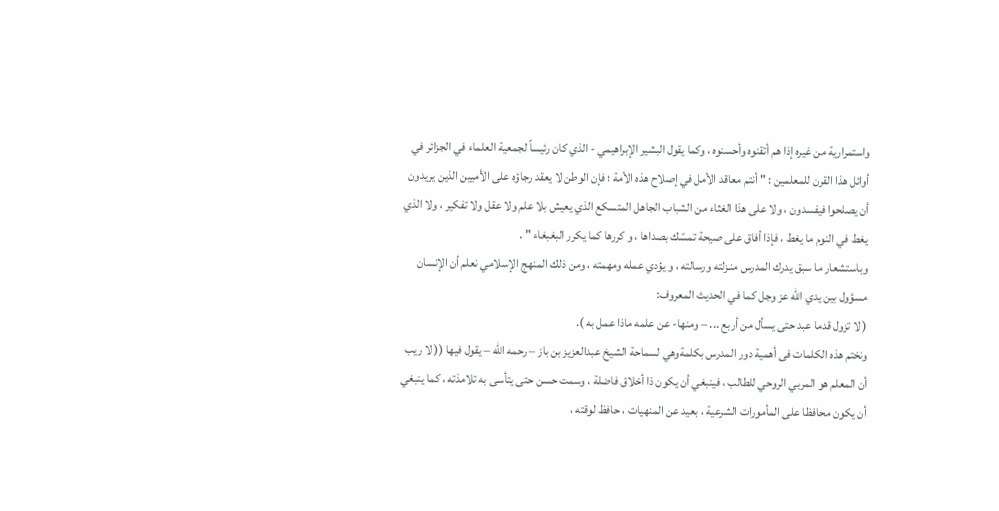واستمرارية من غيره إذا هم أتقنوه وأحسنوه ، وكما يقول البشير الإبراهيمي - الذي كان رئيساً لجمعية العلماء في الجزائر في أوائل هذا القرن للمعلمين : " أنتم معاقد الأمل في إصلاح هذه الأمة ؛ فإن الوطن لا يعقد رجاؤه على الأميين الذين يريدون أن يصلحوا فيفسدون ، ولا على هذا الغثاء من الشباب الجاهل المتسكع الذي يعيش بلا علم ولا عقل ولا تفكير ، ولا الذي يغط في النوم ما يغط ، فإذا أفاق على صيحة تمسّك بصداها ، و كررها كما يكرر البغبغاء " .
وباستشعار ما سبق يدرك المدرس منـزلته ورسالته ، و يؤدي عمله ومهمته ، ومن ذلك المنهج الإسلامي نعلم أن الإنسان مسؤول بين يدي الله عز وجل كما في الحديث المعروف:
( لا تزول قدما عبد حتى يسأل من أربع ... – ومنها- عن علمه ماذا عمل به ).
ونختم هذه الكلمات فى أهمية دور المدرس بكلمةوهي لسماحة الشيخ عبدالعزيز بن باز – رحمه الله – يقول فيها (( لا ريب أن المعلم هو المربي الروحي للطالب ، فينبغي أن يكون ذا أخلاق فاضلة ، وسمت حسن حتى يتأسى به تلامذته ، كما ينبغي أن يكون محافظا على المأمورات الشرعية ، بعيد عن المنهيات ، حافظ لوقته ،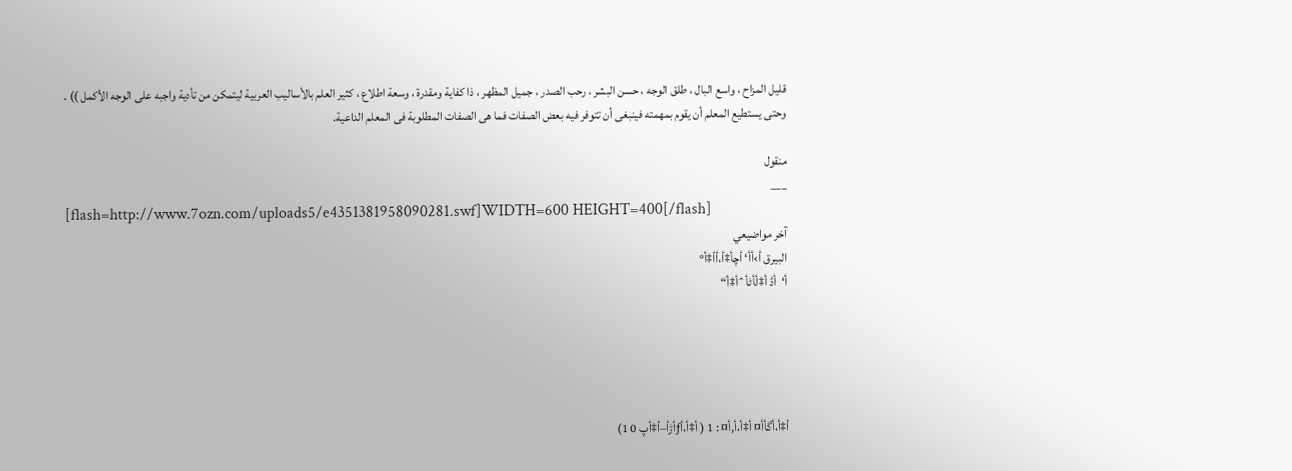قليل المزاح ، واسع البال ، طلق الوجه ، حسن البشر ، رحب الصدر ، جميل المظهر ، ذا كفاية ومقدرة ، وسعة اطلاع ، كثير العلم بالأساليب العربية ليتمكن من تأدية واجبه على الوجه الأكمل )) .
وحتى يستطيع المعلم أن يقوم بمهمته فينبغى أن تتوفر فيه بعض الصفات فما هى الصفات المطلوبة فى المعلم الداعية.

منقول
___
[flash=http://www.7ozn.com/uploads5/e4351381958090281.swf]WIDTH=600 HEIGHT=400[/flash]
آخر مواضيعي
البيرق أ›أأ‘ أچأ‡أ،أأ‡أ°
أ‘أڈ أ‡أ‍أٹأˆأ‡أ“





أ‡أ،أگأأ¤ أ‡أ،أ‚أ¤ : 1 ( أ‡أ،أƒأڑأ–أ‡أپ 0 1)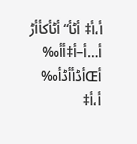أ،أ‡ أٹأ“أٹأکأأڑ أ…أ–أ‡أ‌أ‰ أŒأڈأأڈأ‰
أ،أ‡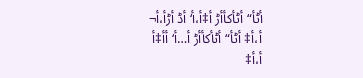أٹأ“أٹأکأأڑ أ‡أ،أ‘أڈ أڑأ،أ¬
أ،أ‡ أٹأ“أٹأکأأڑ أ…أ‘أ‌أ‡أ‍
أ،أ‡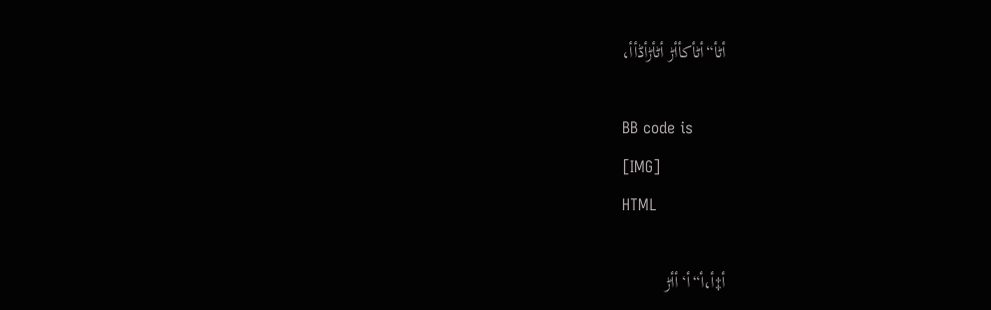أٹأ“أٹأکأأڑ أٹأڑأڈأأ،

BB code is
[IMG]
HTML

أ‡أ،أ“أ‘أأڑ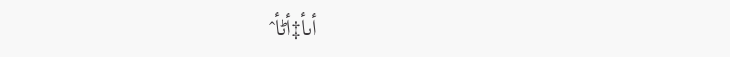أںأ‡أٹأˆ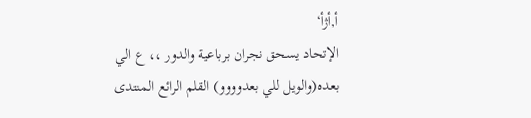أ‚أژأ‘
الإتحاد يسحق نجران برباعية والدور ،، ع الي بعده(والويل للي بعدوووو) القلم الرائع المنتدى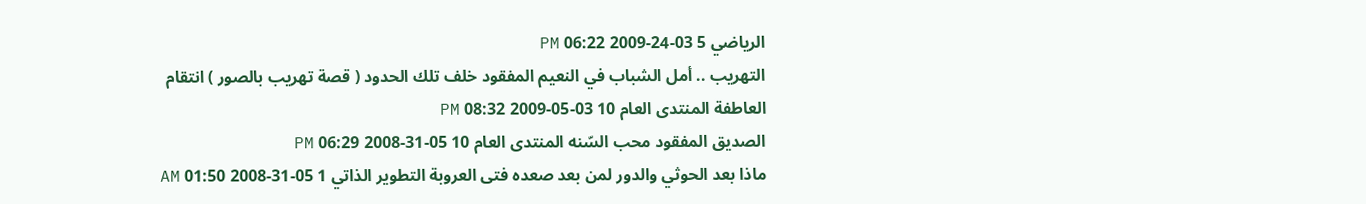الرياضي 5 03-24-2009 06:22 PM
التهريب .. أمل الشباب في النعيم المفقود خلف تلك الحدود ( قصة تهريب بالصور ) انتقام العاطفة المنتدى العام 10 03-05-2009 08:32 PM
الصديق المفقود محب السّنه المنتدى العام 10 05-31-2008 06:29 PM
ماذا بعد الحوثي والدور لمن بعد صعده فتى العروبة التطوير الذاتي 1 05-31-2008 01:50 AM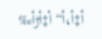أ‡أ،أ“أ‡أڑأ‰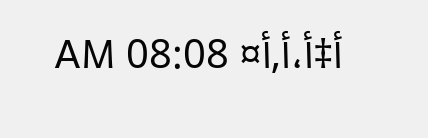أ‡أ،أ‚أ¤ 08:08 AM